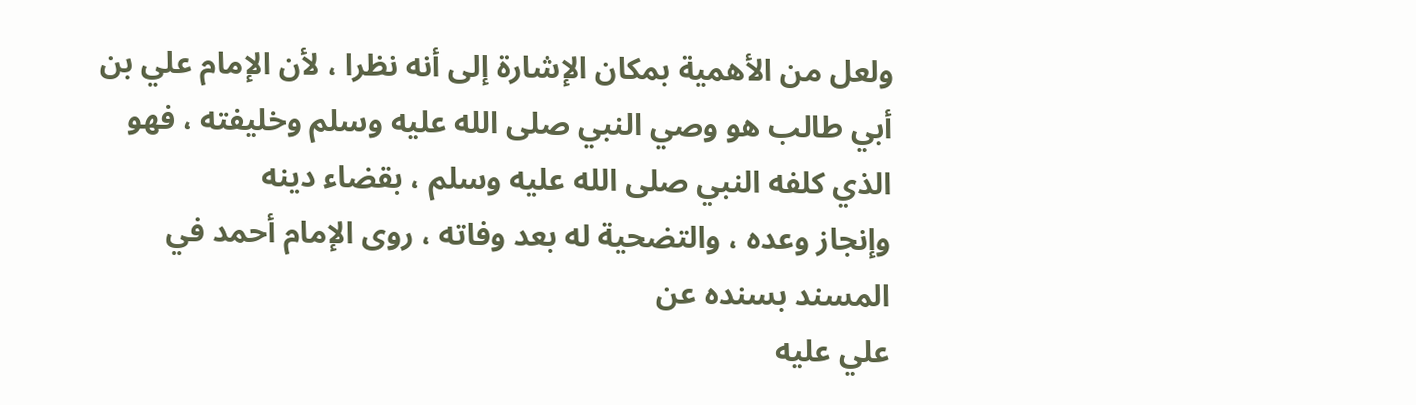ولعل من الأهمية بمكان الإشارة إلى أنه نظرا ، لأن الإمام علي بن
أبي طالب هو وصي النبي صلى الله عليه وسلم وخليفته ، فهو الذي كلفه النبي صلى الله عليه وسلم ، بقضاء دينه
وإنجاز وعده ، والتضحية له بعد وفاته ، روى الإمام أحمد في المسند بسنده عن
علي عليه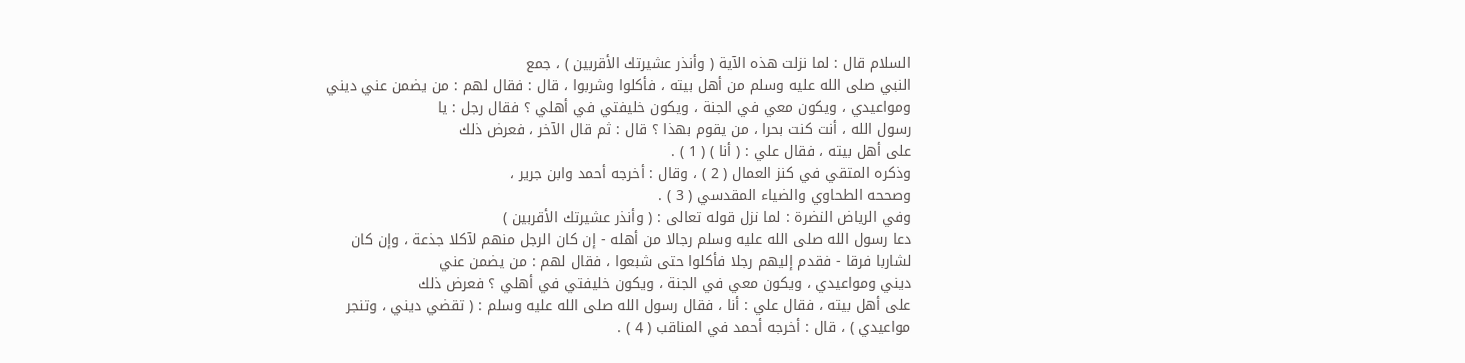السلام قال : لما نزلت هذه الآية ( وأنذر عشيرتك الأقربين ) ، جمع
النبي صلى الله عليه وسلم من أهل بيته ، فأكلوا وشربوا ، قال : فقال لهم : من يضمن عني ديني
ومواعيدي ، ويكون معي في الجنة ، ويكون خليفتي في أهلي ؟ فقال رجل : يا
رسول الله ، أنت كنت بحرا ، من يقوم بهذا ؟ قال : ثم قال الآخر ، فعرض ذلك
على أهل بيته ، فقال علي : ( أنا ) ( 1 ) .
وذكره المتقي في كنز العمال ( 2 ) ، وقال : أخرجه أحمد وابن جرير ،
وصححه الطحاوي والضياء المقدسي ( 3 ) .
وفي الرياض النضرة : لما نزل قوله تعالى : ( وأنذر عشيرتك الأقربين )
دعا رسول الله صلى الله عليه وسلم رجالا من أهله - إن كان الرجل منهم لآكلا جذعة ، وإن كان
لشاربا فرقا - فقدم إليهم رجلا فأكلوا حتى شبعوا ، فقال لهم : من يضمن عني
ديني ومواعيدي ، ويكون معي في الجنة ، ويكون خليفتي في أهلي ؟ فعرض ذلك
على أهل بيته ، فقال علي : أنا ، فقال رسول الله صلى الله عليه وسلم : ( تقضي ديني ، وتنجر
مواعيدي ) ، قال : أخرجه أحمد في المناقب ( 4 ) .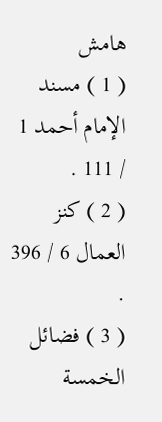هامش
( 1 ) مسند الإمام أحمد 1 / 111 .
( 2 ) كنز العمال 6 / 396 .
( 3 ) فضائل الخمسة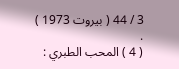3 / 44 ( بيروت 1973 ) .
( 4 ) المحب الطبري :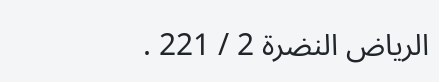الرياض النضرة 2 / 221 .